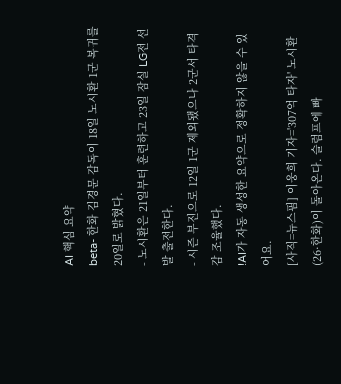AI 핵심 요약
beta- 한화 김경문 감독이 18일 노시환 1군 복귀를 20일로 밝혔다.
- 노시환은 21일부터 훈련하고 23일 잠실 LG전 선발 출전한다.
- 시즌 부진으로 12일 1군 제외됐으나 2군서 타격감 조율했다.
!AI가 자동 생성한 요약으로 정확하지 않을 수 있어요.
[사직=뉴스핌] 이웅희 기자='307억 타자' 노시환(26·한화)이 돌아온다. 슬럼프에 빠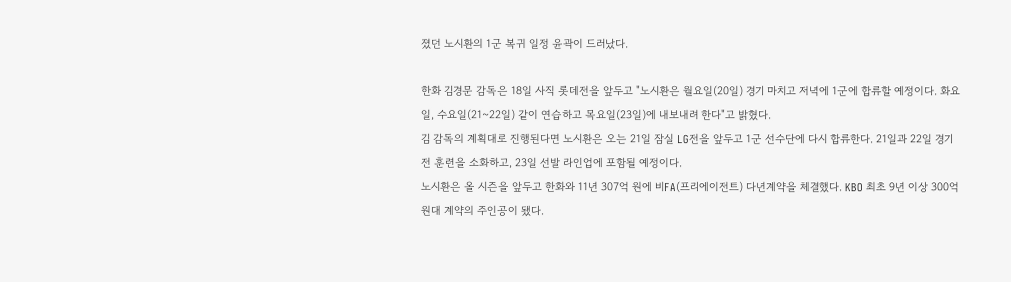졌던 노시환의 1군 복귀 일정 윤곽이 드러났다.

한화 김경문 감독은 18일 사직 롯데전을 앞두고 "노시환은 월요일(20일) 경기 마치고 저녁에 1군에 합류할 예정이다. 화요일, 수요일(21~22일) 같이 연습하고 목요일(23일)에 내보내려 한다"고 밝혔다.
김 감독의 계획대로 진행된다면 노시환은 오는 21일 잠실 LG전을 앞두고 1군 선수단에 다시 합류한다. 21일과 22일 경기 전 훈련을 소화하고, 23일 선발 라인업에 포함될 예정이다.
노시환은 올 시즌을 앞두고 한화와 11년 307억 원에 비FA(프리에이전트) 다년계약을 체결했다. KBO 최초 9년 이상 300억 원대 계약의 주인공이 됐다.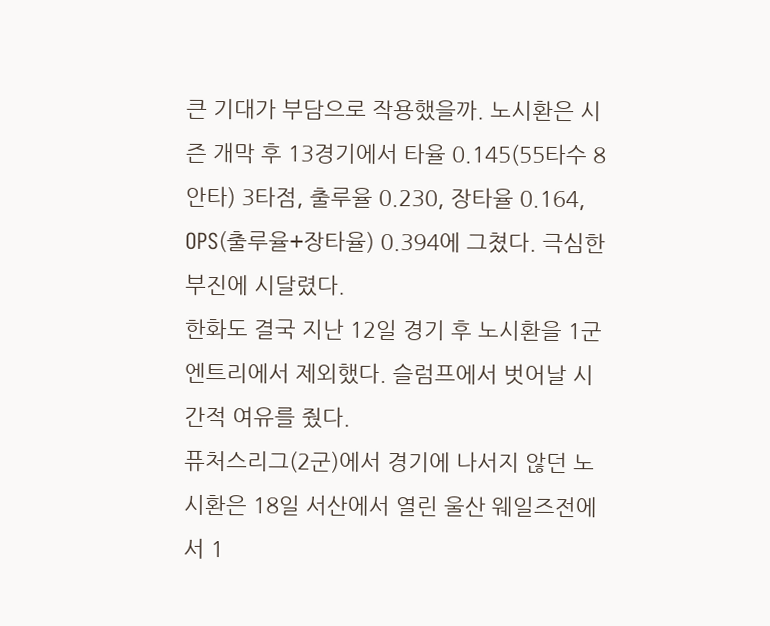큰 기대가 부담으로 작용했을까. 노시환은 시즌 개막 후 13경기에서 타율 0.145(55타수 8안타) 3타점, 출루율 0.230, 장타율 0.164, OPS(출루율+장타율) 0.394에 그쳤다. 극심한 부진에 시달렸다.
한화도 결국 지난 12일 경기 후 노시환을 1군 엔트리에서 제외했다. 슬럼프에서 벗어날 시간적 여유를 줬다.
퓨처스리그(2군)에서 경기에 나서지 않던 노시환은 18일 서산에서 열린 울산 웨일즈전에서 1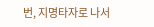번, 지명타자로 나서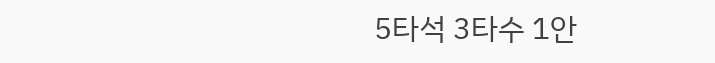5타석 3타수 1안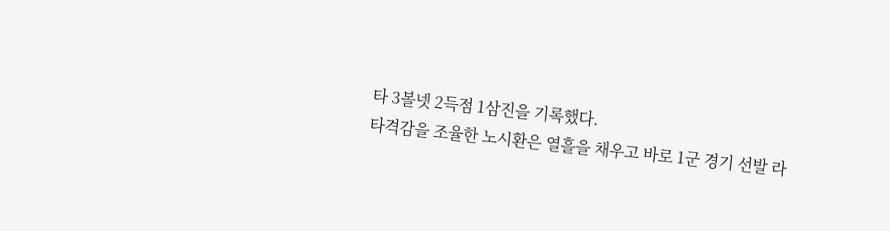타 3볼넷 2득점 1삼진을 기록했다.
타격감을 조율한 노시환은 열흘을 채우고 바로 1군 경기 선발 라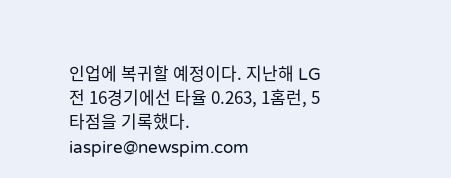인업에 복귀할 예정이다. 지난해 LG전 16경기에선 타율 0.263, 1홈런, 5타점을 기록했다.
iaspire@newspim.com